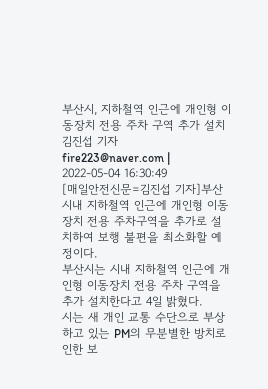부산시, 지하철역 인근에 개인형 이동장치 전용 주차 구역 추가 설치
김진섭 기자
fire223@naver.com | 2022-05-04 16:30:49
[매일안전신문=김진섭 기자]부산시내 지하철역 인근에 개인형 이동장치 전용 주차구역을 추가로 설치하여 보행 불편을 최소화할 예정이다.
부산시는 시내 지하철역 인근에 개인형 이동장치 전용 주차 구역을 추가 설치한다고 4일 밝혔다.
시는 새 개인 교통 수단으로 부상하고 있는 PM의 무분별한 방치로 인한 보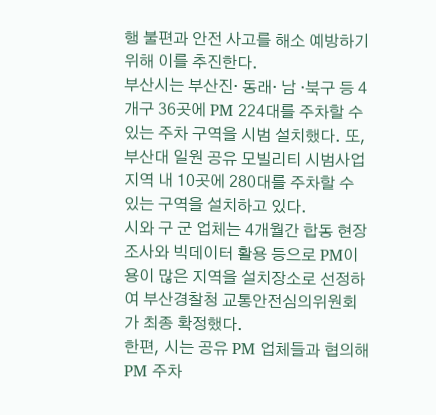행 불편과 안전 사고를 해소 예방하기 위해 이를 추진한다.
부산시는 부산진· 동래· 남 ·북구 등 4개구 36곳에 PM 224대를 주차할 수 있는 주차 구역을 시범 설치했다. 또, 부산대 일원 공유 모빌리티 시범사업 지역 내 10곳에 280대를 주차할 수 있는 구역을 설치하고 있다.
시와 구 군 업체는 4개월간 합동 현장 조사와 빅데이터 활용 등으로 PM이용이 많은 지역을 설치장소로 선정하여 부산경찰청 교통안전심의위원회가 최종 확정했다.
한편, 시는 공유 PM 업체들과 협의해 PM 주차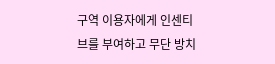구역 이용자에게 인센티브를 부여하고 무단 방치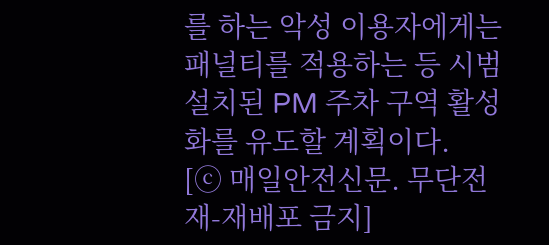를 하는 악성 이용자에게는 패널티를 적용하는 등 시범 설치된 PM 주차 구역 활성화를 유도할 계획이다.
[ⓒ 매일안전신문. 무단전재-재배포 금지]